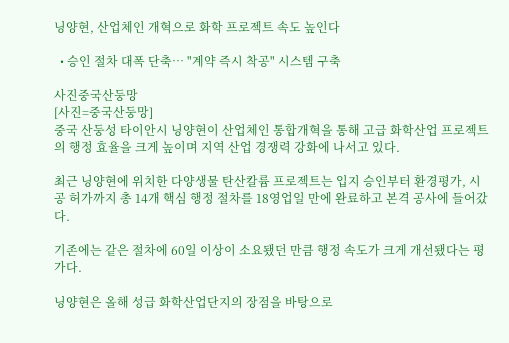닝양현, 산업체인 개혁으로 화학 프로젝트 속도 높인다

  • 승인 절차 대폭 단축… "계약 즉시 착공" 시스템 구축

사진중국산둥망
[사진=중국산둥망]
중국 산둥성 타이안시 닝양현이 산업체인 통합개혁을 통해 고급 화학산업 프로젝트의 행정 효율을 크게 높이며 지역 산업 경쟁력 강화에 나서고 있다.

최근 닝양현에 위치한 다양생물 탄산칼륨 프로젝트는 입지 승인부터 환경평가, 시공 허가까지 총 14개 핵심 행정 절차를 18영업일 만에 완료하고 본격 공사에 들어갔다.

기존에는 같은 절차에 60일 이상이 소요됐던 만큼 행정 속도가 크게 개선됐다는 평가다.

닝양현은 올해 성급 화학산업단지의 장점을 바탕으로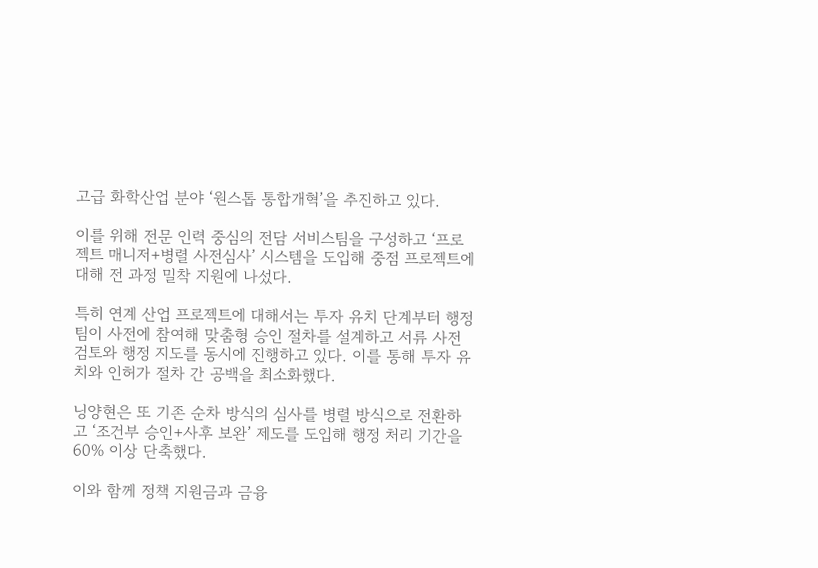고급 화학산업 분야 ‘원스톱 통합개혁’을 추진하고 있다.

이를 위해 전문 인력 중심의 전담 서비스팀을 구성하고 ‘프로젝트 매니저+병렬 사전심사’ 시스템을 도입해 중점 프로젝트에 대해 전 과정 밀착 지원에 나섰다.

특히 연계 산업 프로젝트에 대해서는 투자 유치 단계부터 행정팀이 사전에 참여해 맞춤형 승인 절차를 설계하고 서류 사전 검토와 행정 지도를 동시에 진행하고 있다. 이를 통해 투자 유치와 인허가 절차 간 공백을 최소화했다.

닝양현은 또 기존 순차 방식의 심사를 병렬 방식으로 전환하고 ‘조건부 승인+사후 보완’ 제도를 도입해 행정 처리 기간을 60% 이상 단축했다.

이와 함께 정책 지원금과 금융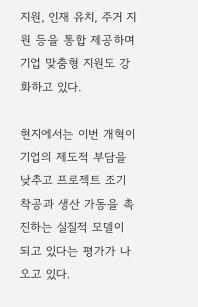지원, 인재 유치, 주거 지원 등을 통합 제공하며 기업 맞춤형 지원도 강화하고 있다.

현지에서는 이번 개혁이 기업의 제도적 부담을 낮추고 프로젝트 조기 착공과 생산 가동을 촉진하는 실질적 모델이 되고 있다는 평가가 나오고 있다.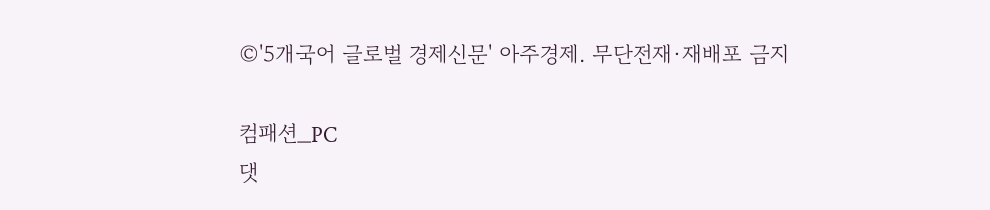©'5개국어 글로벌 경제신문' 아주경제. 무단전재·재배포 금지

컴패션_PC
댓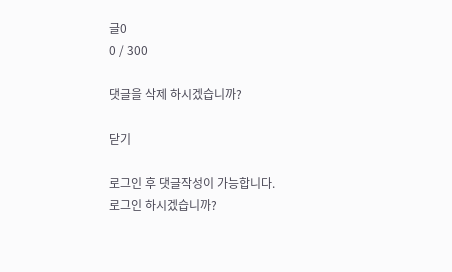글0
0 / 300

댓글을 삭제 하시겠습니까?

닫기

로그인 후 댓글작성이 가능합니다.
로그인 하시겠습니까?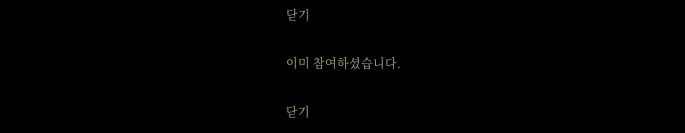닫기

이미 참여하셨습니다.

닫기